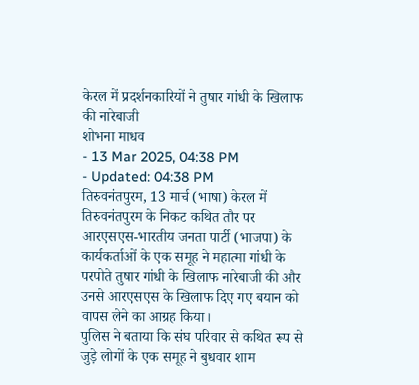केरल में प्रदर्शनकारियों ने तुषार गांधी के खिलाफ की नारेबाजी
शोभना माधव
- 13 Mar 2025, 04:38 PM
- Updated: 04:38 PM
तिरुवनंतपुरम, 13 मार्च (भाषा) केरल में तिरुवनंतपुरम के निकट कथित तौर पर आरएसएस-भारतीय जनता पार्टी (भाजपा) के कार्यकर्ताओं के एक समूह ने महात्मा गांधी के परपोते तुषार गांधी के खिलाफ नारेबाजी की और उनसे आरएसएस के खिलाफ दिए गए बयान को वापस लेने का आग्रह किया।
पुलिस ने बताया कि संघ परिवार से कथित रूप से जुड़े लोगों के एक समूह ने बुधवार शाम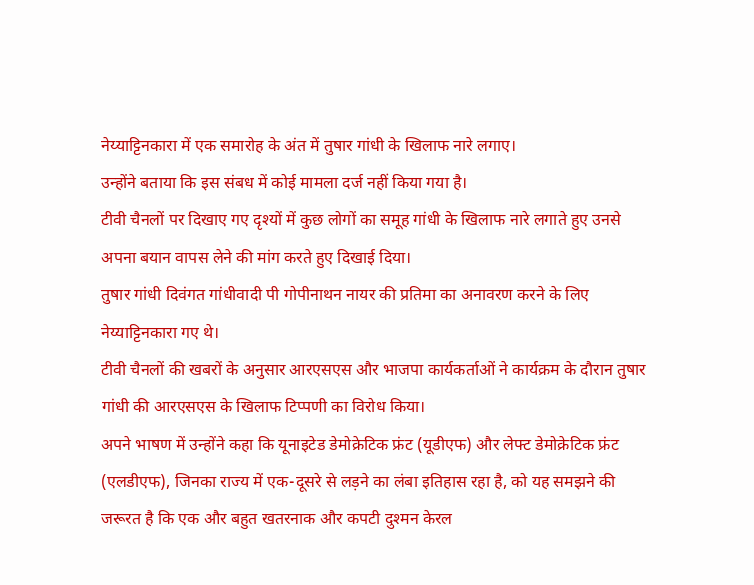नेय्याट्टिनकारा में एक समारोह के अंत में तुषार गांधी के खिलाफ नारे लगाए।
उन्होंने बताया कि इस संबध में कोई मामला दर्ज नहीं किया गया है।
टीवी चैनलों पर दिखाए गए दृश्यों में कुछ लोगों का समूह गांधी के खिलाफ नारे लगाते हुए उनसे अपना बयान वापस लेने की मांग करते हुए दिखाई दिया।
तुषार गांधी दिवंगत गांधीवादी पी गोपीनाथन नायर की प्रतिमा का अनावरण करने के लिए नेय्याट्टिनकारा गए थे।
टीवी चैनलों की खबरों के अनुसार आरएसएस और भाजपा कार्यकर्ताओं ने कार्यक्रम के दौरान तुषार गांधी की आरएसएस के खिलाफ टिप्पणी का विरोध किया।
अपने भाषण में उन्होंने कहा कि यूनाइटेड डेमोक्रेटिक फ्रंट (यूडीएफ) और लेफ्ट डेमोक्रेटिक फ्रंट (एलडीएफ), जिनका राज्य में एक-दूसरे से लड़ने का लंबा इतिहास रहा है, को यह समझने की जरूरत है कि एक और बहुत खतरनाक और कपटी दुश्मन केरल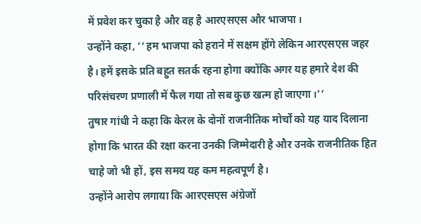में प्रवेश कर चुका है और वह है आरएसएस और भाजपा।
उन्होंने कहा, ‘‘ हम भाजपा को हराने में सक्षम होंगे लेकिन आरएसएस जहर है। हमें इसके प्रति बहुत सतर्क रहना होगा क्योंकि अगर यह हमारे देश की परिसंचरण प्रणाली में फैल गया तो सब कुछ खत्म हो जाएगा।’’
तुषार गांधी ने कहा कि केरल के दोनों राजनीतिक मोर्चों को यह याद दिलाना होगा कि भारत की रक्षा करना उनकी जिम्मेदारी है और उनके राजनीतिक हित चाहे जो भी हों, इस समय यह कम महत्वपूर्ण है।
उन्होंने आरोप लगाया कि आरएसएस अंग्रेजों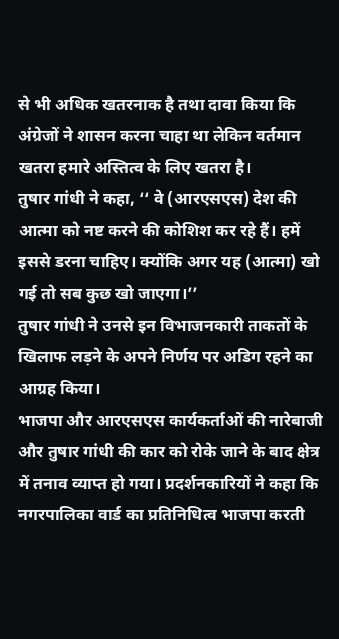से भी अधिक खतरनाक है तथा दावा किया कि अंग्रेजों ने शासन करना चाहा था लेकिन वर्तमान खतरा हमारे अस्तित्व के लिए खतरा है।
तुषार गांधी ने कहा, ‘‘ वे (आरएसएस) देश की आत्मा को नष्ट करने की कोशिश कर रहे हैं। हमें इससे डरना चाहिए। क्योंकि अगर यह (आत्मा) खो गई तो सब कुछ खो जाएगा।’’
तुषार गांधी ने उनसे इन विभाजनकारी ताकतों के खिलाफ लड़ने के अपने निर्णय पर अडिग रहने का आग्रह किया।
भाजपा और आरएसएस कार्यकर्ताओं की नारेबाजी और तुषार गांधी की कार को रोके जाने के बाद क्षेत्र में तनाव व्याप्त हो गया। प्रदर्शनकारियों ने कहा कि नगरपालिका वार्ड का प्रतिनिधित्व भाजपा करती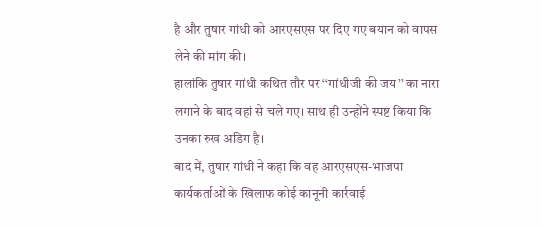है और तुषार गांधी को आरएसएस पर दिए गए बयान को वापस लेने की मांग की।
हालांकि तुषार गांधी कथित तौर पर ‘‘गांधीजी की जय’’ का नारा लगाने के बाद वहां से चले गए। साथ ही उन्होंने स्पष्ट किया कि उनका रुख अडिग है।
बाद में, तुषार गांधी ने कहा कि वह आरएसएस-भाजपा कार्यकर्ताओं के खिलाफ कोई कानूनी कार्रवाई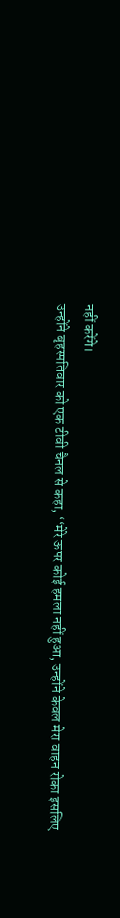नहीं करेंगे।
उन्होंने बृहस्पतिवार को एक टीवी चैनल से कहा, ‘‘मेरे ऊपर कोई हमला नहीं हुआ, उन्होंने केवल मेरा वाहन रोका इसलिए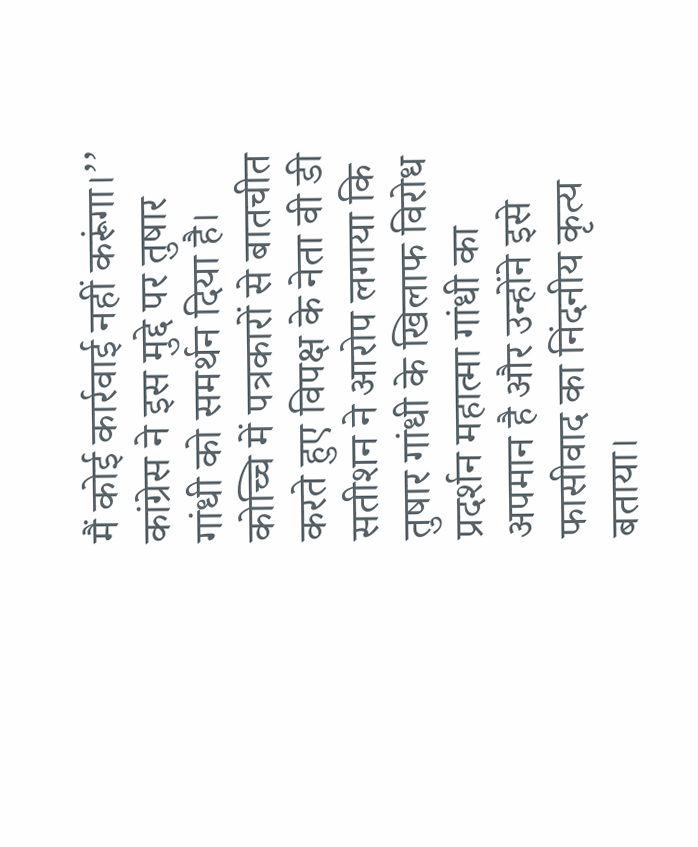मैं कोई कार्रवाई नहीं करूंगा।’’
कांग्रेस ने इस मुद्दे पर तुषार गांधी को समर्थन दिया है। कोच्चि में पत्रकारों से बातचीत करते हुए विपक्ष के नेता वी डी सतीशन ने आरोप लगाया कि तुषार गांधी के खिलाफ विरोध प्रदर्शन महात्मा गांधी का अपमान है और उन्होंने इसे फासीवाद का निंदनीय कृत्य बताया।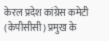केरल प्रदेश कांग्रेस कमेटी (केपीसीसी) प्रमुख के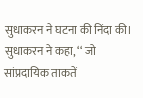सुधाकरन ने घटना की निंदा की।
सुधाकरन ने कहा, ‘‘ जो सांप्रदायिक ताकतें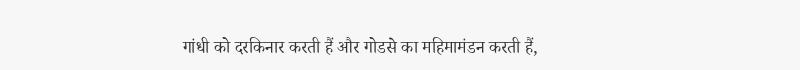गांधी को दरकिनार करती हैं और गोडसे का महिमामंडन करती हैं,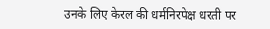उनके लिए केरल की धर्मनिरपेक्ष धरती पर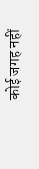कोई जगह नहीं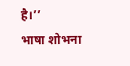है।’’
भाषा शोभना